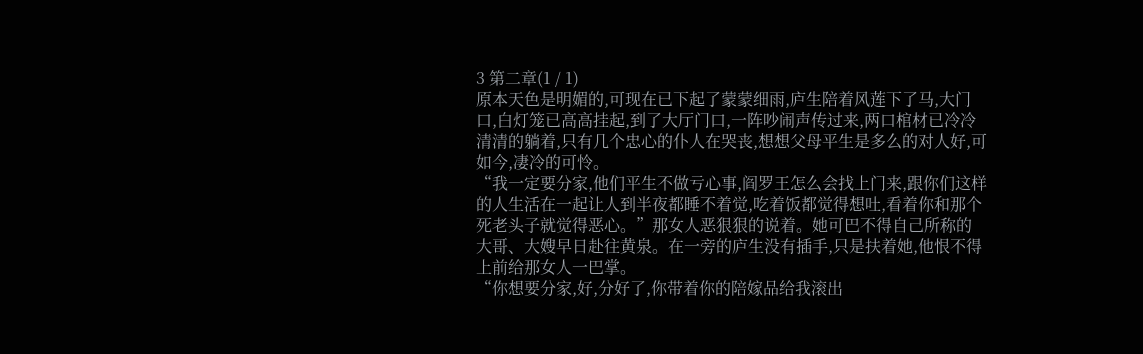3 第二章(1 / 1)
原本天色是明媚的,可现在已下起了蒙蒙细雨,庐生陪着风莲下了马,大门口,白灯笼已高高挂起,到了大厅门口,一阵吵闹声传过来,两口棺材已冷冷清清的躺着,只有几个忠心的仆人在哭丧,想想父母平生是多么的对人好,可如今,凄冷的可怜。
“我一定要分家,他们平生不做亏心事,阎罗王怎么会找上门来,跟你们这样的人生活在一起让人到半夜都睡不着觉,吃着饭都觉得想吐,看着你和那个死老头子就觉得恶心。”那女人恶狠狠的说着。她可巴不得自己所称的大哥、大嫂早日赴往黄泉。在一旁的庐生没有插手,只是扶着她,他恨不得上前给那女人一巴掌。
“你想要分家,好,分好了,你带着你的陪嫁品给我滚出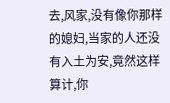去,风家,没有像你那样的媳妇,当家的人还没有入土为安,竟然这样算计,你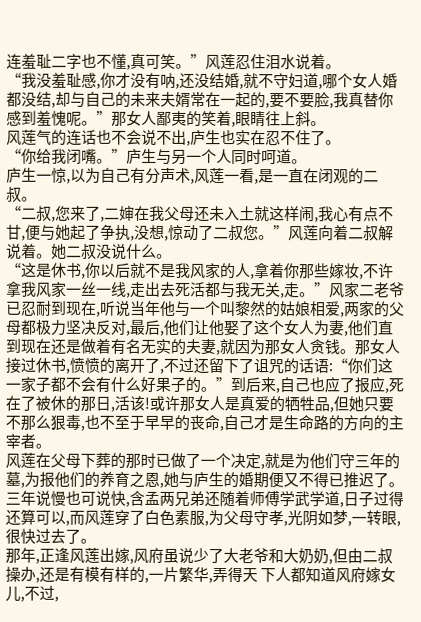连羞耻二字也不懂,真可笑。”风莲忍住泪水说着。
“我没羞耻感,你才没有呐,还没结婚,就不守妇道,哪个女人婚都没结,却与自己的未来夫婿常在一起的,要不要脸,我真替你感到羞愧呢。”那女人鄙夷的笑着,眼睛往上斜。
风莲气的连话也不会说不出,庐生也实在忍不住了。
“你给我闭嘴。”庐生与另一个人同时呵道。
庐生一惊,以为自己有分声术,风莲一看,是一直在闭观的二叔。
“二叔,您来了,二婶在我父母还未入土就这样闹,我心有点不甘,便与她起了争执,没想,惊动了二叔您。”风莲向着二叔解说着。她二叔没说什么。
“这是休书,你以后就不是我风家的人,拿着你那些嫁妆,不许拿我风家一丝一线,走出去死活都与我无关,走。”风家二老爷已忍耐到现在,听说当年他与一个叫黎然的姑娘相爱,两家的父母都极力坚决反对,最后,他们让他娶了这个女人为妻,他们直到现在还是做着有名无实的夫妻,就因为那女人贪钱。那女人接过休书,愤愤的离开了,不过还留下了诅咒的话语:“你们这一家子都不会有什么好果子的。”到后来,自己也应了报应,死在了被休的那日,活该!或许那女人是真爱的牺牲品,但她只要不那么狠毒,也不至于早早的丧命,自己才是生命路的方向的主宰者。
风莲在父母下葬的那时已做了一个决定,就是为他们守三年的墓,为报他们的养育之恩,她与庐生的婚期便又不得已推迟了。三年说慢也可说快,含孟两兄弟还随着师傅学武学道,日子过得还算可以,而风莲穿了白色素服,为父母守孝,光阴如梦,一转眼,很快过去了。
那年,正逢风莲出嫁,风府虽说少了大老爷和大奶奶,但由二叔操办,还是有模有样的,一片繁华,弄得天 下人都知道风府嫁女儿,不过,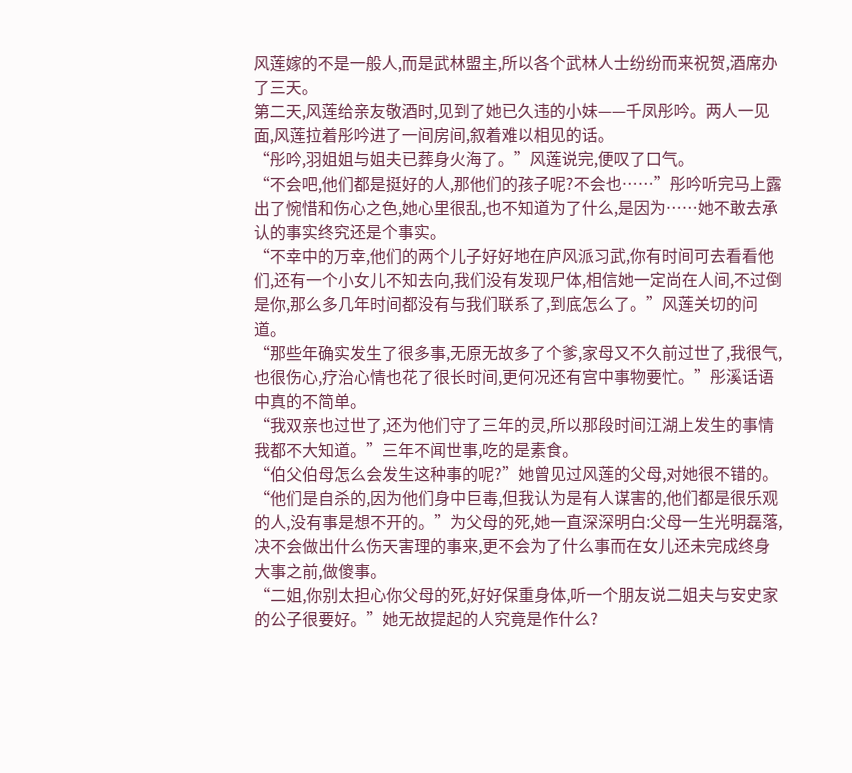风莲嫁的不是一般人,而是武林盟主,所以各个武林人士纷纷而来祝贺,酒席办了三天。
第二天,风莲给亲友敬酒时,见到了她已久违的小妹——千凤彤吟。两人一见面,风莲拉着彤吟进了一间房间,叙着难以相见的话。
“彤吟,羽姐姐与姐夫已葬身火海了。”风莲说完,便叹了口气。
“不会吧,他们都是挺好的人,那他们的孩子呢?不会也……”彤吟听完马上露出了惋惜和伤心之色,她心里很乱,也不知道为了什么,是因为……她不敢去承认的事实终究还是个事实。
“不幸中的万幸,他们的两个儿子好好地在庐风派习武,你有时间可去看看他们,还有一个小女儿不知去向,我们没有发现尸体,相信她一定尚在人间,不过倒是你,那么多几年时间都没有与我们联系了,到底怎么了。”风莲关切的问道。
“那些年确实发生了很多事,无原无故多了个爹,家母又不久前过世了,我很气,也很伤心,疗治心情也花了很长时间,更何况还有宫中事物要忙。”彤溪话语中真的不简单。
“我双亲也过世了,还为他们守了三年的灵,所以那段时间江湖上发生的事情我都不大知道。”三年不闻世事,吃的是素食。
“伯父伯母怎么会发生这种事的呢?”她曾见过风莲的父母,对她很不错的。
“他们是自杀的,因为他们身中巨毒,但我认为是有人谋害的,他们都是很乐观的人,没有事是想不开的。”为父母的死,她一直深深明白:父母一生光明磊落,决不会做出什么伤天害理的事来,更不会为了什么事而在女儿还未完成终身大事之前,做傻事。
“二姐,你别太担心你父母的死,好好保重身体,听一个朋友说二姐夫与安史家的公子很要好。”她无故提起的人究竟是作什么?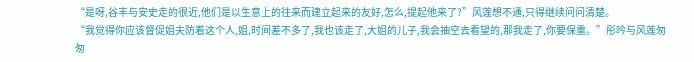“是呀,谷丰与安史走的很近,他们是以生意上的往来而建立起来的友好,怎么,提起他来了?”风莲想不通,只得继续问问清楚。
“我觉得你应该督促姐夫防着这个人,姐,时间差不多了,我也该走了,大姐的儿子,我会抽空去看望的,那我走了,你要保重。”彤吟与风莲匆匆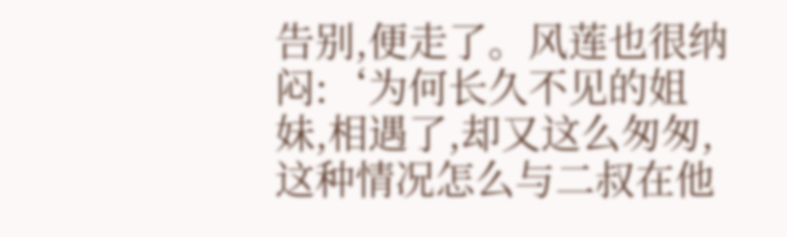告别,便走了。风莲也很纳闷:‘为何长久不见的姐妹,相遇了,却又这么匆匆,这种情况怎么与二叔在他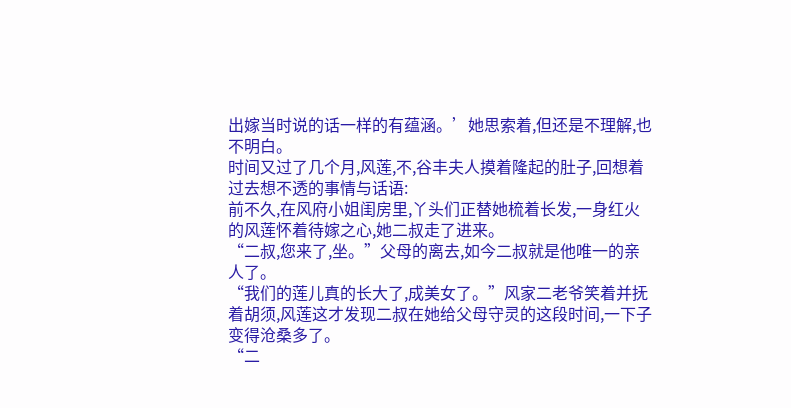出嫁当时说的话一样的有蕴涵。’她思索着,但还是不理解,也不明白。
时间又过了几个月,风莲,不,谷丰夫人摸着隆起的肚子,回想着过去想不透的事情与话语:
前不久,在风府小姐闺房里,丫头们正替她梳着长发,一身红火的风莲怀着待嫁之心,她二叔走了进来。
“二叔,您来了,坐。”父母的离去,如今二叔就是他唯一的亲人了。
“我们的莲儿真的长大了,成美女了。”风家二老爷笑着并抚着胡须,风莲这才发现二叔在她给父母守灵的这段时间,一下子变得沧桑多了。
“二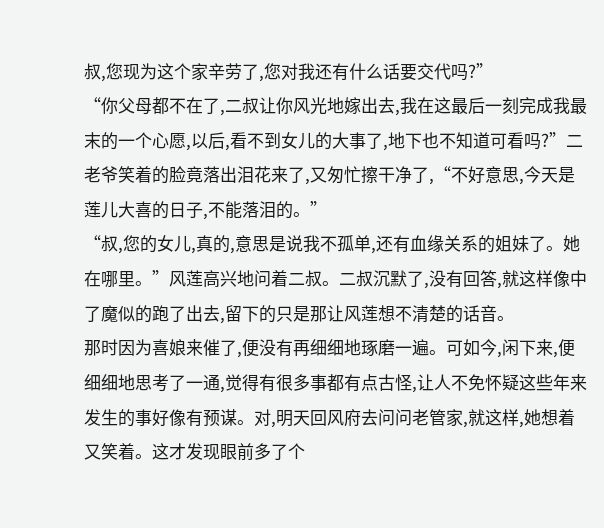叔,您现为这个家辛劳了,您对我还有什么话要交代吗?”
“你父母都不在了,二叔让你风光地嫁出去,我在这最后一刻完成我最末的一个心愿,以后,看不到女儿的大事了,地下也不知道可看吗?”二老爷笑着的脸竟落出泪花来了,又匆忙擦干净了,“不好意思,今天是莲儿大喜的日子,不能落泪的。”
“叔,您的女儿,真的,意思是说我不孤单,还有血缘关系的姐妹了。她在哪里。”风莲高兴地问着二叔。二叔沉默了,没有回答,就这样像中了魔似的跑了出去,留下的只是那让风莲想不清楚的话音。
那时因为喜娘来催了,便没有再细细地琢磨一遍。可如今,闲下来,便细细地思考了一通,觉得有很多事都有点古怪,让人不免怀疑这些年来发生的事好像有预谋。对,明天回风府去问问老管家,就这样,她想着又笑着。这才发现眼前多了个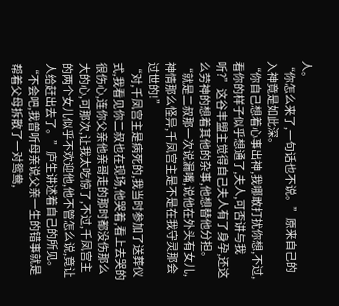人。
“你怎么来了,一句话也不说。”原来自己的入神竟是如此深。
“你自己想着心事出神,我哪敢打扰你想,不过,看你的样子似乎想通了,夫人,可否讲与我听?”这谷丰盟主觉得自己夫人有了身孕,还这么劳神的想着其他的杂事,他想替他分担。
“就是二叔那一次说漏嘴,说他在外头有女儿,神情那么怪异,千凤宫主是不是在我守灵那会过世的!”
“对,千凤宫主是病死的,我当时参加了送葬仪式,我看见你二叔也在现场,他哭着,看上去哭的很伤心,连你父亲他亲哥走的那时都没伤那么大的心,可那次,让我太吃惊了,不过,千凤宫主的两个女儿似乎不欢迎他,他不管怎么说,竟让人给赶出去了。”庐生讲述着自己的所见。
“不会吧,我曾听母亲说父亲一生的错事就是帮着父母拆散了一对鸳鸯,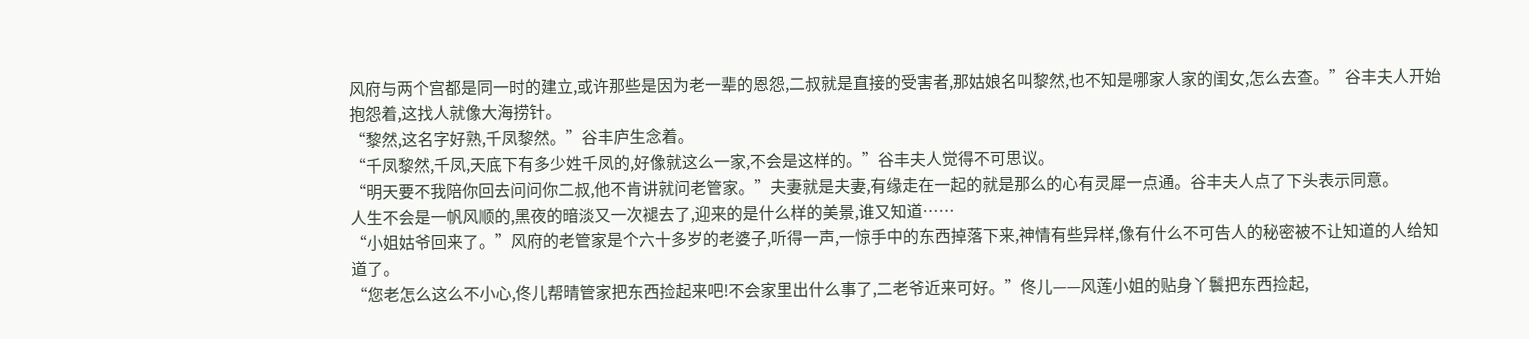风府与两个宫都是同一时的建立,或许那些是因为老一辈的恩怨,二叔就是直接的受害者,那姑娘名叫黎然,也不知是哪家人家的闺女,怎么去查。”谷丰夫人开始抱怨着,这找人就像大海捞针。
“黎然,这名字好熟,千凤黎然。”谷丰庐生念着。
“千凤黎然,千凤,天底下有多少姓千凤的,好像就这么一家,不会是这样的。”谷丰夫人觉得不可思议。
“明天要不我陪你回去问问你二叔,他不肯讲就问老管家。”夫妻就是夫妻,有缘走在一起的就是那么的心有灵犀一点通。谷丰夫人点了下头表示同意。
人生不会是一帆风顺的,黑夜的暗淡又一次褪去了,迎来的是什么样的美景,谁又知道……
“小姐姑爷回来了。”风府的老管家是个六十多岁的老婆子,听得一声,一惊手中的东西掉落下来,神情有些异样,像有什么不可告人的秘密被不让知道的人给知道了。
“您老怎么这么不小心,佟儿帮晴管家把东西捡起来吧!不会家里出什么事了,二老爷近来可好。”佟儿——风莲小姐的贴身丫鬟把东西捡起,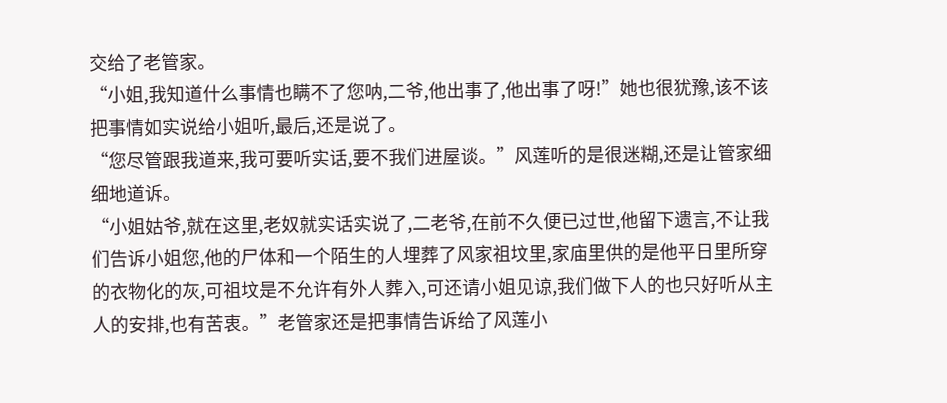交给了老管家。
“小姐,我知道什么事情也瞒不了您呐,二爷,他出事了,他出事了呀!”她也很犹豫,该不该把事情如实说给小姐听,最后,还是说了。
“您尽管跟我道来,我可要听实话,要不我们进屋谈。”风莲听的是很迷糊,还是让管家细细地道诉。
“小姐姑爷,就在这里,老奴就实话实说了,二老爷,在前不久便已过世,他留下遗言,不让我们告诉小姐您,他的尸体和一个陌生的人埋葬了风家祖坟里,家庙里供的是他平日里所穿的衣物化的灰,可祖坟是不允许有外人葬入,可还请小姐见谅,我们做下人的也只好听从主人的安排,也有苦衷。”老管家还是把事情告诉给了风莲小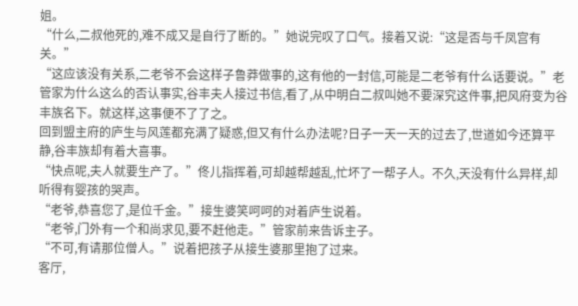姐。
“什么,二叔他死的,难不成又是自行了断的。”她说完叹了口气。接着又说:“这是否与千凤宫有关。”
“这应该没有关系,二老爷不会这样子鲁莽做事的,这有他的一封信,可能是二老爷有什么话要说。”老管家为什么这么的否认事实,谷丰夫人接过书信,看了,从中明白二叔叫她不要深究这件事,把风府变为谷丰族名下。就这样,这事便不了了之。
回到盟主府的庐生与风莲都充满了疑惑,但又有什么办法呢?日子一天一天的过去了,世道如今还算平静,谷丰族却有着大喜事。
“快点呢,夫人就要生产了。”佟儿指挥着,可却越帮越乱,忙坏了一帮子人。不久,天没有什么异样,却听得有婴孩的哭声。
“老爷,恭喜您了,是位千金。”接生婆笑呵呵的对着庐生说着。
“老爷,门外有一个和尚求见,要不赶他走。”管家前来告诉主子。
“不可,有请那位僧人。”说着把孩子从接生婆那里抱了过来。
客厅,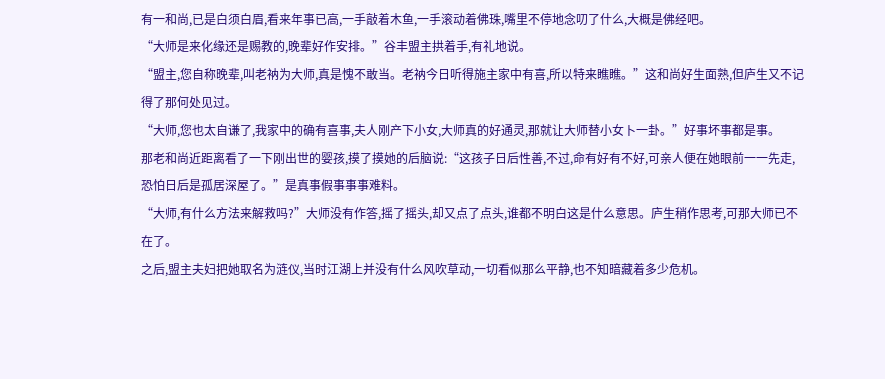有一和尚,已是白须白眉,看来年事已高,一手敲着木鱼,一手滚动着佛珠,嘴里不停地念叨了什么,大概是佛经吧。
“大师是来化缘还是赐教的,晚辈好作安排。”谷丰盟主拱着手,有礼地说。
“盟主,您自称晚辈,叫老衲为大师,真是愧不敢当。老衲今日听得施主家中有喜,所以特来瞧瞧。”这和尚好生面熟,但庐生又不记得了那何处见过。
“大师,您也太自谦了,我家中的确有喜事,夫人刚产下小女,大师真的好通灵,那就让大师替小女卜一卦。”好事坏事都是事。
那老和尚近距离看了一下刚出世的婴孩,摸了摸她的后脑说:“这孩子日后性善,不过,命有好有不好,可亲人便在她眼前一一先走,恐怕日后是孤居深屋了。”是真事假事事事难料。
“大师,有什么方法来解救吗?”大师没有作答,摇了摇头,却又点了点头,谁都不明白这是什么意思。庐生稍作思考,可那大师已不在了。
之后,盟主夫妇把她取名为涟仪,当时江湖上并没有什么风吹草动,一切看似那么平静,也不知暗藏着多少危机。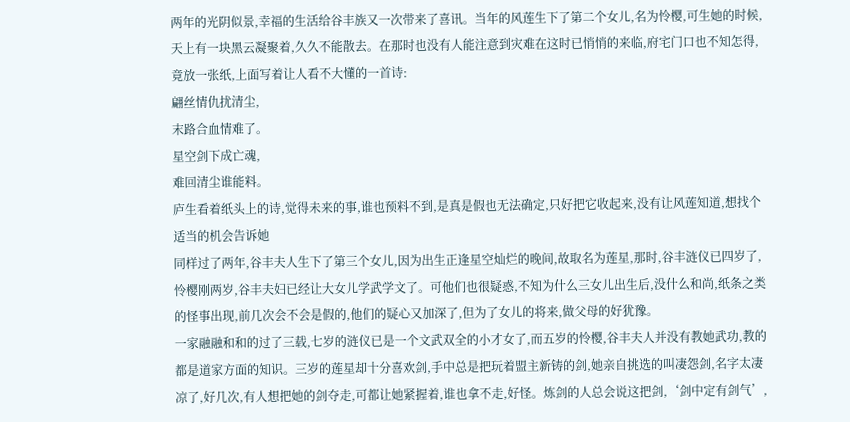两年的光阴似景,幸福的生活给谷丰族又一次带来了喜讯。当年的风莲生下了第二个女儿,名为怜樱,可生她的时候,天上有一块黑云凝聚着,久久不能散去。在那时也没有人能注意到灾难在这时已悄悄的来临,府宅门口也不知怎得,竟放一张纸,上面写着让人看不大懂的一首诗:
翩丝情仇扰清尘,
末路合血情难了。
星空剑下成亡魂,
难回清尘谁能料。
庐生看着纸头上的诗,觉得未来的事,谁也预料不到,是真是假也无法确定,只好把它收起来,没有让风莲知道,想找个适当的机会告诉她
同样过了两年,谷丰夫人生下了第三个女儿,因为出生正逢星空灿烂的晚间,故取名为莲星,那时,谷丰涟仪已四岁了,怜樱刚两岁,谷丰夫妇已经让大女儿学武学文了。可他们也很疑惑,不知为什么三女儿出生后,没什么和尚,纸条之类的怪事出现,前几次会不会是假的,他们的疑心又加深了,但为了女儿的将来,做父母的好犹豫。
一家融融和和的过了三载,七岁的涟仪已是一个文武双全的小才女了,而五岁的怜樱,谷丰夫人并没有教她武功,教的都是道家方面的知识。三岁的莲星却十分喜欢剑,手中总是把玩着盟主新铸的剑,她亲自挑选的叫凄怨剑,名字太凄凉了,好几次,有人想把她的剑夺走,可都让她紧握着,谁也拿不走,好怪。炼剑的人总会说这把剑,‘剑中定有剑气’,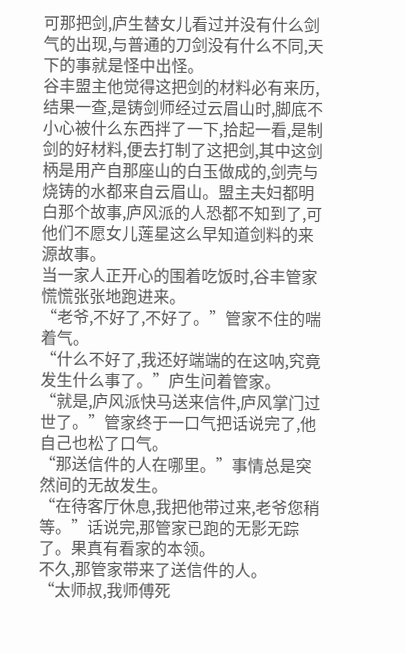可那把剑,庐生替女儿看过并没有什么剑气的出现,与普通的刀剑没有什么不同,天下的事就是怪中出怪。
谷丰盟主他觉得这把剑的材料必有来历,结果一查,是铸剑师经过云眉山时,脚底不小心被什么东西拌了一下,拾起一看,是制剑的好材料,便去打制了这把剑,其中这剑柄是用产自那座山的白玉做成的,剑壳与烧铸的水都来自云眉山。盟主夫妇都明白那个故事,庐风派的人恐都不知到了,可他们不愿女儿莲星这么早知道剑料的来源故事。
当一家人正开心的围着吃饭时,谷丰管家慌慌张张地跑进来。
“老爷,不好了,不好了。”管家不住的喘着气。
“什么不好了,我还好端端的在这呐,究竟发生什么事了。”庐生问着管家。
“就是,庐风派快马送来信件,庐风掌门过世了。”管家终于一口气把话说完了,他自己也松了口气。
“那送信件的人在哪里。”事情总是突然间的无故发生。
“在待客厅休息,我把他带过来,老爷您稍等。”话说完,那管家已跑的无影无踪了。果真有看家的本领。
不久,那管家带来了送信件的人。
“太师叔,我师傅死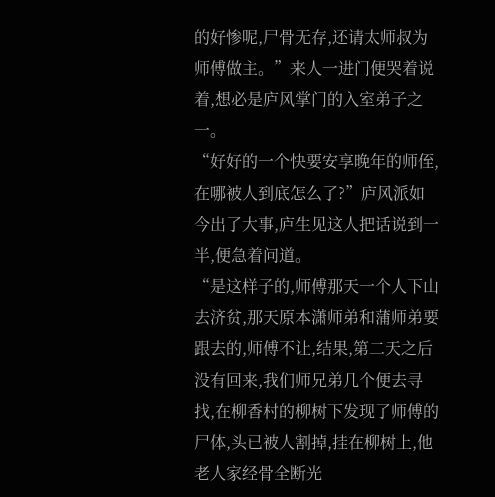的好惨呢,尸骨无存,还请太师叔为师傅做主。”来人一进门便哭着说着,想必是庐风掌门的入室弟子之一。
“好好的一个快要安享晚年的师侄,在哪被人到底怎么了?”庐风派如今出了大事,庐生见这人把话说到一半,便急着问道。
“是这样子的,师傅那天一个人下山去济贫,那天原本潇师弟和蒲师弟要跟去的,师傅不让,结果,第二天之后没有回来,我们师兄弟几个便去寻找,在柳香村的柳树下发现了师傅的尸体,头已被人割掉,挂在柳树上,他老人家经骨全断光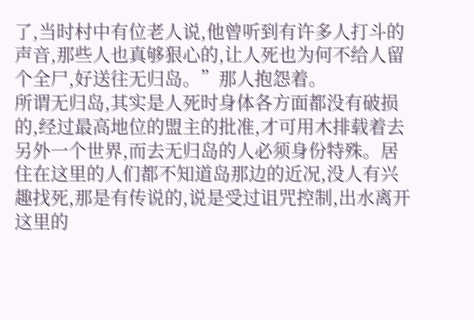了,当时村中有位老人说,他曾听到有许多人打斗的声音,那些人也真够狠心的,让人死也为何不给人留个全尸,好送往无归岛。”那人抱怨着。
所谓无归岛,其实是人死时身体各方面都没有破损的,经过最高地位的盟主的批准,才可用木排载着去另外一个世界,而去无归岛的人必须身份特殊。居住在这里的人们都不知道岛那边的近况,没人有兴趣找死,那是有传说的,说是受过诅咒控制,出水离开这里的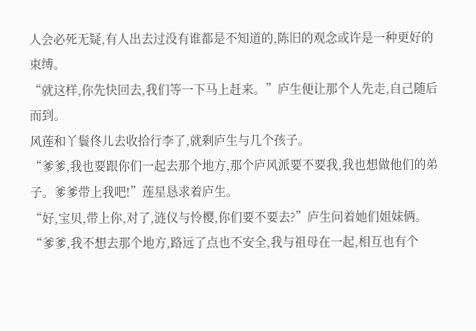人会必死无疑,有人出去过没有谁都是不知道的,陈旧的观念或许是一种更好的束缚。
“就这样,你先快回去,我们等一下马上赶来。”庐生便让那个人先走,自己随后而到。
风莲和丫鬟佟儿去收拾行李了,就剩庐生与几个孩子。
“爹爹,我也要跟你们一起去那个地方,那个庐风派要不要我,我也想做他们的弟子。爹爹带上我吧!”莲星恳求着庐生。
“好,宝贝,带上你,对了,涟仪与怜樱,你们要不要去?”庐生问着她们姐妹俩。
“爹爹,我不想去那个地方,路远了点也不安全,我与祖母在一起,相互也有个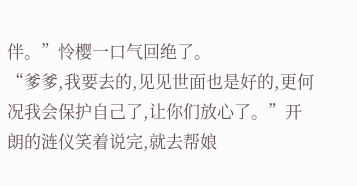伴。”怜樱一口气回绝了。
“爹爹,我要去的,见见世面也是好的,更何况我会保护自己了,让你们放心了。”开朗的涟仪笑着说完,就去帮娘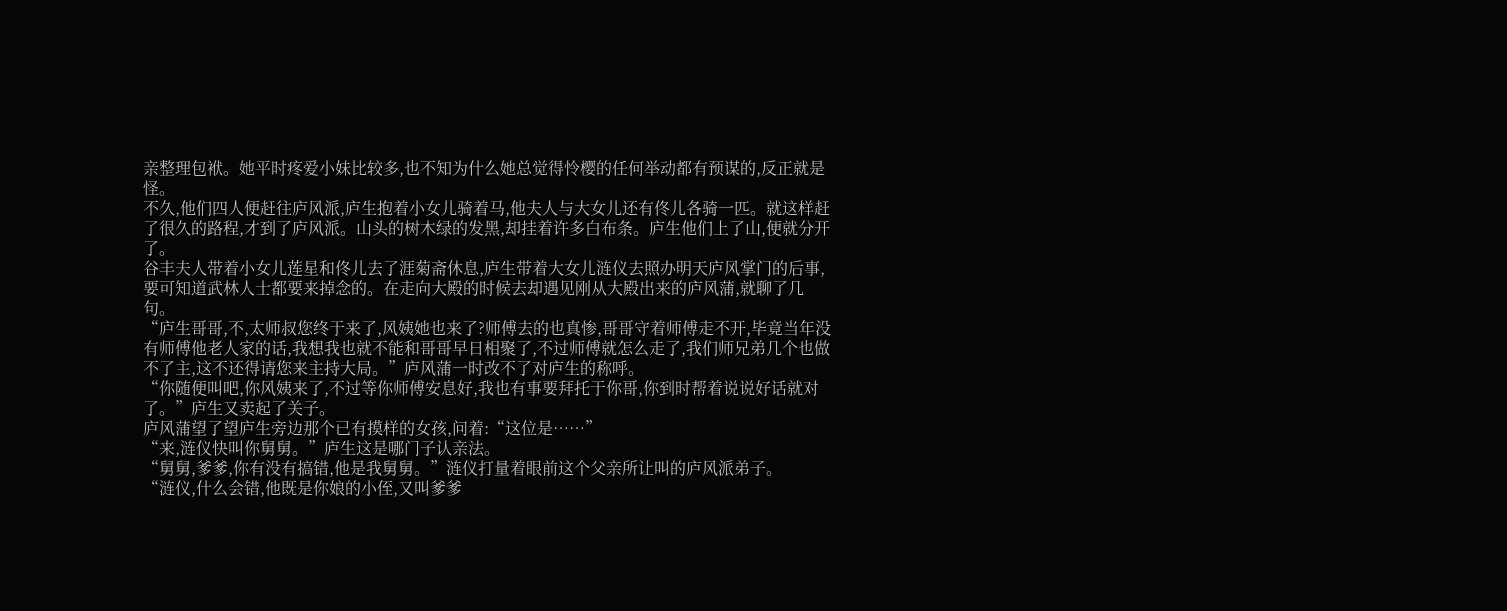亲整理包袱。她平时疼爱小妹比较多,也不知为什么她总觉得怜樱的任何举动都有预谋的,反正就是怪。
不久,他们四人便赶往庐风派,庐生抱着小女儿骑着马,他夫人与大女儿还有佟儿各骑一匹。就这样赶了很久的路程,才到了庐风派。山头的树木绿的发黑,却挂着许多白布条。庐生他们上了山,便就分开了。
谷丰夫人带着小女儿莲星和佟儿去了涯菊斋休息,庐生带着大女儿涟仪去照办明天庐风掌门的后事,要可知道武林人士都要来掉念的。在走向大殿的时候去却遇见刚从大殿出来的庐风蒲,就聊了几句。
“庐生哥哥,不,太师叔您终于来了,风姨她也来了?师傅去的也真惨,哥哥守着师傅走不开,毕竟当年没有师傅他老人家的话,我想我也就不能和哥哥早日相聚了,不过师傅就怎么走了,我们师兄弟几个也做不了主,这不还得请您来主持大局。”庐风蒲一时改不了对庐生的称呼。
“你随便叫吧,你风姨来了,不过等你师傅安息好,我也有事要拜托于你哥,你到时帮着说说好话就对了。”庐生又卖起了关子。
庐风蒲望了望庐生旁边那个已有摸样的女孩,问着:“这位是……”
“来,涟仪快叫你舅舅。”庐生这是哪门子认亲法。
“舅舅,爹爹,你有没有搞错,他是我舅舅。”涟仪打量着眼前这个父亲所让叫的庐风派弟子。
“涟仪,什么会错,他既是你娘的小侄,又叫爹爹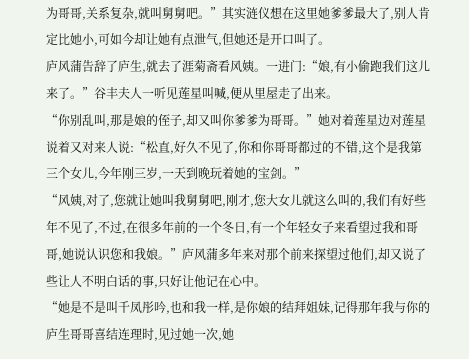为哥哥,关系复杂,就叫舅舅吧。”其实涟仪想在这里她爹爹最大了,别人肯定比她小,可如今却让她有点泄气,但她还是开口叫了。
庐风蒲告辞了庐生,就去了涯菊斋看风姨。一进门:“娘,有小偷跑我们这儿来了。”谷丰夫人一听见莲星叫喊,便从里屋走了出来。
“你别乱叫,那是娘的侄子,却又叫你爹爹为哥哥。”她对着莲星边对莲星说着又对来人说:“松直,好久不见了,你和你哥哥都过的不错,这个是我第三个女儿,今年刚三岁,一天到晚玩着她的宝剑。”
“风姨,对了,您就让她叫我舅舅吧,刚才,您大女儿就这么叫的,我们有好些年不见了,不过,在很多年前的一个冬日,有一个年轻女子来看望过我和哥哥,她说认识您和我娘。”庐风蒲多年来对那个前来探望过他们,却又说了些让人不明白话的事,只好让他记在心中。
“她是不是叫千凤彤吟,也和我一样,是你娘的结拜姐妹,记得那年我与你的庐生哥哥喜结连理时,见过她一次,她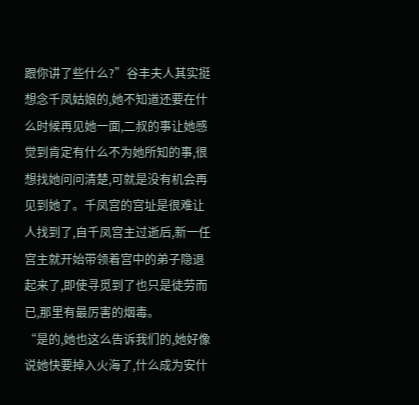跟你讲了些什么?”谷丰夫人其实挺想念千凤姑娘的,她不知道还要在什么时候再见她一面,二叔的事让她感觉到肯定有什么不为她所知的事,很想找她问问清楚,可就是没有机会再见到她了。千凤宫的宫址是很难让人找到了,自千凤宫主过逝后,新一任宫主就开始带领着宫中的弟子隐退起来了,即使寻觅到了也只是徒劳而已,那里有最厉害的烟毒。
“是的,她也这么告诉我们的,她好像说她快要掉入火海了,什么成为安什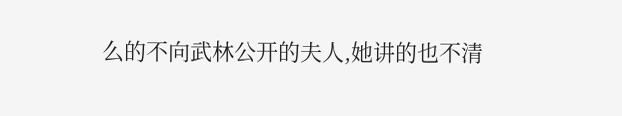么的不向武林公开的夫人,她讲的也不清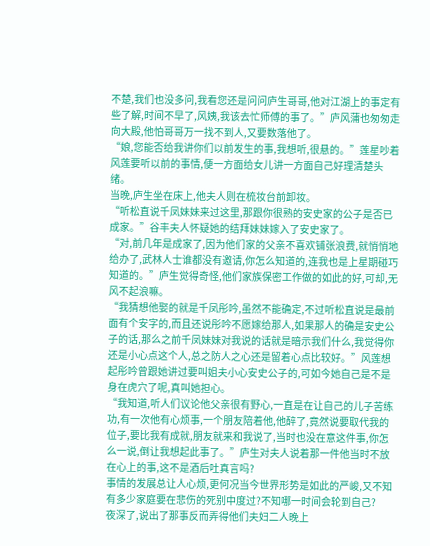不楚,我们也没多问,我看您还是问问庐生哥哥,他对江湖上的事定有些了解,时间不早了,风姨,我该去忙师傅的事了。”庐风蒲也匆匆走向大殿,他怕哥哥万一找不到人,又要数落他了。
“娘,您能否给我讲你们以前发生的事,我想听,很悬的。”莲星吵着风莲要听以前的事情,便一方面给女儿讲一方面自己好理清楚头绪。
当晚,庐生坐在床上,他夫人则在梳妆台前卸妆。
“听松直说千凤妹妹来过这里,那跟你很熟的安史家的公子是否已成家。”谷丰夫人怀疑她的结拜妹妹嫁入了安史家了。
“对,前几年是成家了,因为他们家的父亲不喜欢铺张浪费,就悄悄地给办了,武林人士谁都没有邀请,你怎么知道的,连我也是上星期碰巧知道的。”庐生觉得奇怪,他们家族保密工作做的如此的好,可却,无风不起浪嘛。
“我猜想他娶的就是千凤彤吟,虽然不能确定,不过听松直说是最前面有个安字的,而且还说彤吟不愿嫁给那人,如果那人的确是安史公子的话,那么之前千凤妹妹对我说的话就是暗示我们什么,我觉得你还是小心点这个人,总之防人之心还是留着心点比较好。”风莲想起彤吟曾跟她讲过要叫姐夫小心安史公子的,可如今她自己是不是身在虎穴了呢,真叫她担心。
“我知道,听人们议论他父亲很有野心,一直是在让自己的儿子苦练功,有一次他有心烦事,一个朋友陪着他,他醉了,竟然说要取代我的位子,要比我有成就,朋友就来和我说了,当时也没在意这件事,你怎么一说,倒让我想起此事了。”庐生对夫人说着那一件他当时不放在心上的事,这不是酒后吐真言吗?
事情的发展总让人心烦,更何况当今世界形势是如此的严峻,又不知有多少家庭要在悲伤的死别中度过?不知哪一时间会轮到自己?
夜深了,说出了那事反而弄得他们夫妇二人晚上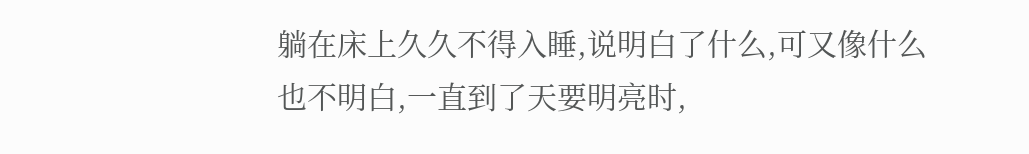躺在床上久久不得入睡,说明白了什么,可又像什么也不明白,一直到了天要明亮时,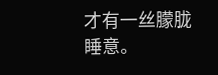才有一丝朦胧睡意。